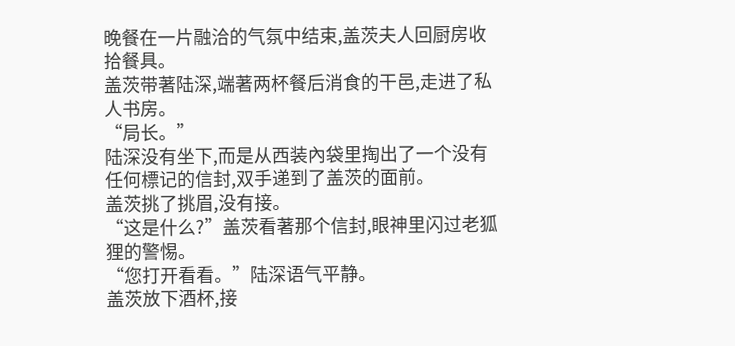晚餐在一片融洽的气氛中结束,盖茨夫人回厨房收拾餐具。
盖茨带著陆深,端著两杯餐后消食的干邑,走进了私人书房。
“局长。”
陆深没有坐下,而是从西装內袋里掏出了一个没有任何標记的信封,双手递到了盖茨的面前。
盖茨挑了挑眉,没有接。
“这是什么?”盖茨看著那个信封,眼神里闪过老狐狸的警惕。
“您打开看看。”陆深语气平静。
盖茨放下酒杯,接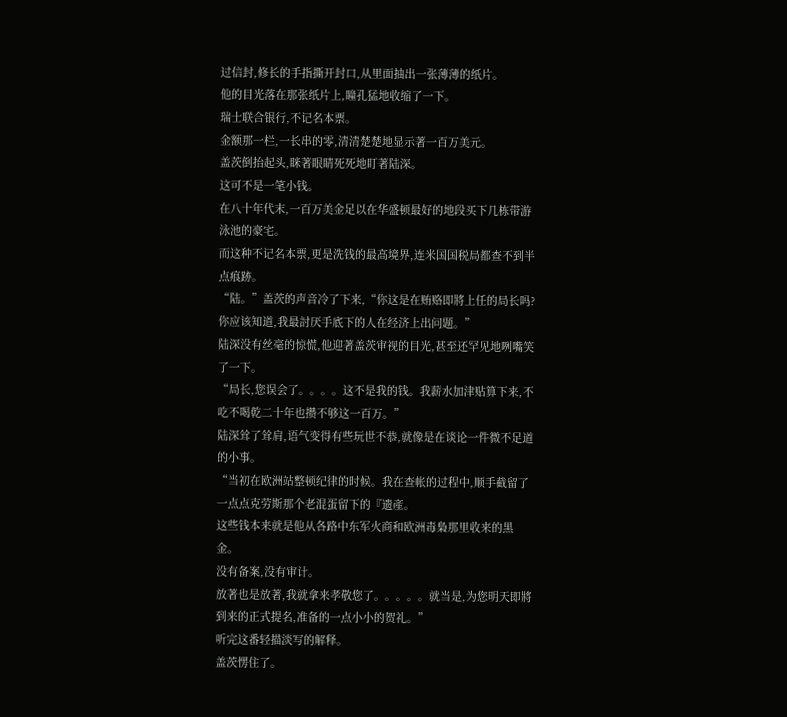过信封,修长的手指撕开封口,从里面抽出一张薄薄的纸片。
他的目光落在那张纸片上,瞳孔猛地收缩了一下。
瑞士联合银行,不记名本票。
金额那一栏,一长串的零,清清楚楚地显示著一百万美元。
盖茨倒抬起头,眯著眼睛死死地盯著陆深。
这可不是一笔小钱。
在八十年代末,一百万美金足以在华盛顿最好的地段买下几栋带游泳池的豪宅。
而这种不记名本票,更是洗钱的最高境界,连米国国税局都查不到半点痕跡。
“陆。”盖茨的声音冷了下来,“你这是在贿赂即將上任的局长吗?你应该知道,我最討厌手底下的人在经济上出问题。”
陆深没有丝毫的惊慌,他迎著盖茨审视的目光,甚至还罕见地咧嘴笑了一下。
“局长,您误会了。。。。这不是我的钱。我薪水加津贴算下来,不吃不喝乾二十年也攒不够这一百万。”
陆深耸了耸肩,语气变得有些玩世不恭,就像是在谈论一件微不足道的小事。
“当初在欧洲站整顿纪律的时候。我在查帐的过程中,顺手截留了一点点克劳斯那个老混蛋留下的『遗產。
这些钱本来就是他从各路中东军火商和欧洲毒梟那里收来的黑金。
没有备案,没有审计。
放著也是放著,我就拿来孝敬您了。。。。。就当是,为您明天即將到来的正式提名,准备的一点小小的贺礼。”
听完这番轻描淡写的解释。
盖茨愣住了。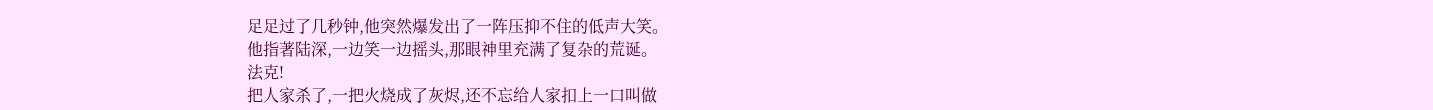足足过了几秒钟,他突然爆发出了一阵压抑不住的低声大笑。
他指著陆深,一边笑一边摇头,那眼神里充满了复杂的荒诞。
法克!
把人家杀了,一把火烧成了灰烬,还不忘给人家扣上一口叫做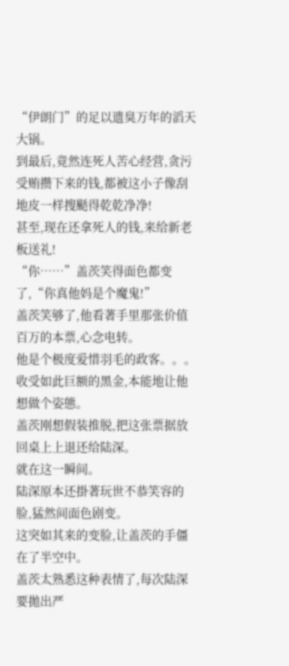“伊朗门”的足以遗臭万年的滔天大锅。
到最后,竟然连死人苦心经营,贪污受贿攒下来的钱,都被这小子像刮地皮一样搜颳得乾乾净净!
甚至,现在还拿死人的钱,来给新老板送礼!
“你……”盖茨笑得面色都变了,“你真他妈是个魔鬼!”
盖茨笑够了,他看著手里那张价值百万的本票,心念电转。
他是个极度爱惜羽毛的政客。。。收受如此巨额的黑金,本能地让他想做个姿態。
盖茨刚想假装推脱,把这张票据放回桌上上退还给陆深。
就在这一瞬间。
陆深原本还掛著玩世不恭笑容的脸,猛然间面色剧变。
这突如其来的变脸,让盖茨的手僵在了半空中。
盖茨太熟悉这种表情了,每次陆深要拋出严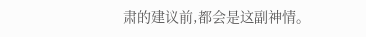肃的建议前,都会是这副神情。